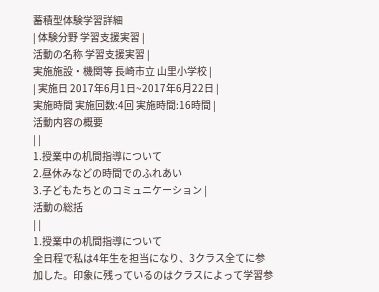蓄積型体験学習詳細
| 体験分野 学習支援実習 |
活動の名称 学習支援実習 |
実施施設・機関等 長崎市立 山里小学校 |
| 実施日 2017年6月1日~2017年6月22日 |
実施時間 実施回数:4回 実施時間:16時間 |
活動内容の概要
| |
1.授業中の机間指導について
2.昼休みなどの時間でのふれあい
3.子どもたちとのコミュニケーション |
活動の総括
| |
1.授業中の机間指導について
全日程で私は4年生を担当になり、3クラス全てに参加した。印象に残っているのはクラスによって学習参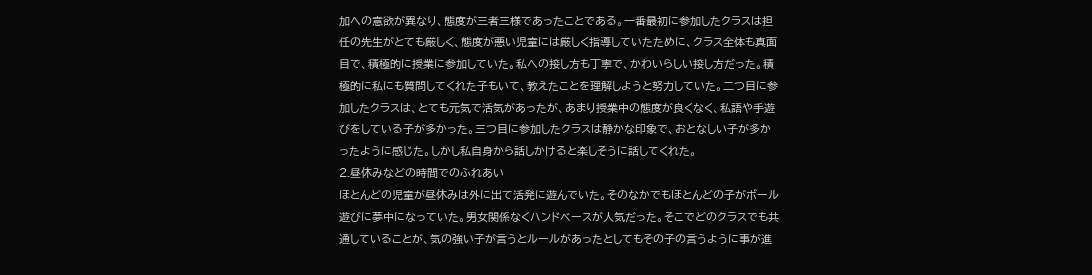加への意欲が異なり、態度が三者三様であったことである。一番最初に参加したクラスは担任の先生がとても厳しく、態度が悪い児童には厳しく指導していたために、クラス全体も真面目で、積極的に授業に参加していた。私への接し方も丁寧で、かわいらしい接し方だった。積極的に私にも質問してくれた子もいて、教えたことを理解しようと努力していた。二つ目に参加したクラスは、とても元気で活気があったが、あまり授業中の態度が良くなく、私語や手遊びをしている子が多かった。三つ目に参加したクラスは静かな印象で、おとなしい子が多かったように感じた。しかし私自身から話しかけると楽しそうに話してくれた。
2.昼休みなどの時間でのふれあい
ほとんどの児童が昼休みは外に出て活発に遊んでいた。そのなかでもほとんどの子がボール遊びに夢中になっていた。男女関係なくハンドベースが人気だった。そこでどのクラスでも共通していることが、気の強い子が言うとルールがあったとしてもその子の言うように事が進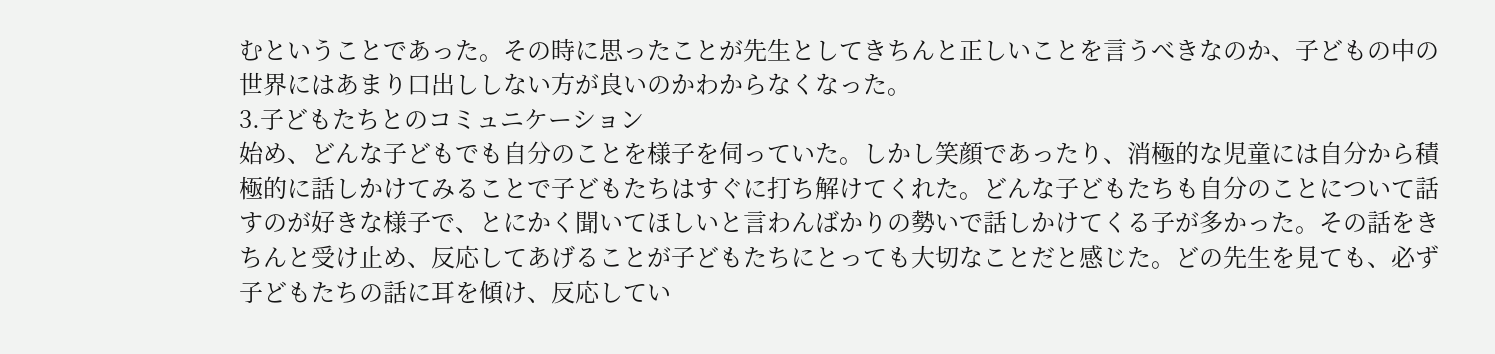むということであった。その時に思ったことが先生としてきちんと正しいことを言うべきなのか、子どもの中の世界にはあまり口出ししない方が良いのかわからなくなった。
3.子どもたちとのコミュニケーション
始め、どんな子どもでも自分のことを様子を伺っていた。しかし笑顔であったり、消極的な児童には自分から積極的に話しかけてみることで子どもたちはすぐに打ち解けてくれた。どんな子どもたちも自分のことについて話すのが好きな様子で、とにかく聞いてほしいと言わんばかりの勢いで話しかけてくる子が多かった。その話をきちんと受け止め、反応してあげることが子どもたちにとっても大切なことだと感じた。どの先生を見ても、必ず子どもたちの話に耳を傾け、反応してい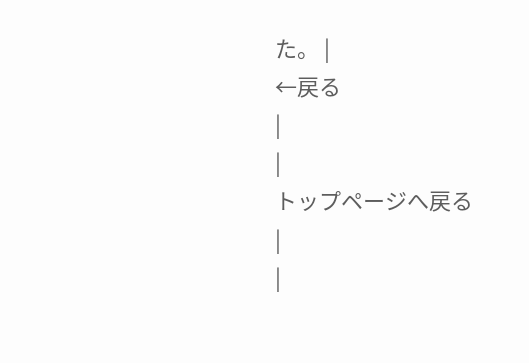た。 |
←戻る
|
|
トップページへ戻る
|
|